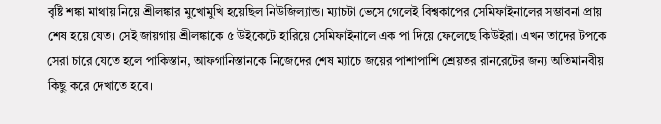বৃষ্টি শঙ্কা মাথায় নিয়ে শ্রীলঙ্কার মুখোমুখি হয়েছিল নিউজিল্যান্ড। ম্যাচটা ভেসে গেলেই বিশ্বকাপের সেমিফাইনালের সম্ভাবনা প্রায় শেষ হয়ে যেত। সেই জায়গায় শ্রীলঙ্কাকে ৫ উইকেটে হারিয়ে সেমিফাইনালে এক পা দিয়ে ফেলেছে কিউইরা। এখন তাদের টপকে সেরা চারে যেতে হলে পাকিস্তান, আফগানিস্তানকে নিজেদের শেষ ম্যাচে জয়ের পাশাপাশি শ্রেয়তর রানরেটের জন্য অতিমানবীয় কিছু করে দেখাতে হবে।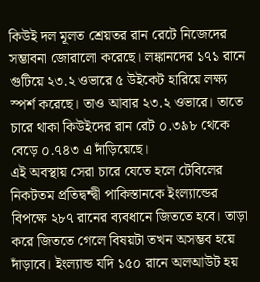কিউই দল মূলত শ্রেয়তর রান রেটে নিজেদের সম্ভাবনা জোরালো করেছে। লঙ্কানদের ১৭১ রানে গুটিয়ে ২৩.২ ওভারে ৫ উইকেট হারিয়ে লক্ষ্য স্পর্শ করেছে। তাও আবার ২৩.২ ওভারে। তাতে চারে থাকা কিউইদের রান রেট ০.৩৯৮ থেকে বেড়ে ০.৭৪৩ এ দাঁড়িয়েছে।
এই অবস্থায় সেরা চারে যেতে হলে টেবিলের নিকটতম প্রতিদ্বন্দ্বী পাকিস্তানকে ইংল্যান্ডের বিপক্ষে ২৮৭ রানের ব্যবধানে জিততে হবে। তাড়া করে জিততে গেলে বিষয়টা তখন অসম্ভব হয়ে দাঁড়াবে। ইংল্যান্ড যদি ১৫০ রানে অলআউট হয়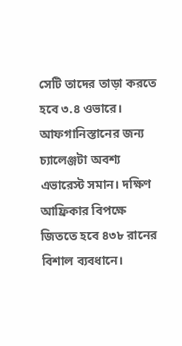সেটি তাদের তাড়া করতে হবে ৩.৪ ওভারে। আফগানিস্তানের জন্য চ্যালেঞ্জটা অবশ্য এভারেস্ট সমান। দক্ষিণ আফ্রিকার বিপক্ষে জিততে হবে ৪৩৮ রানের বিশাল ব্যবধানে।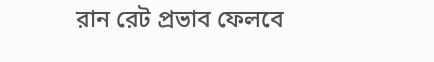রান রেট প্রভাব ফেলবে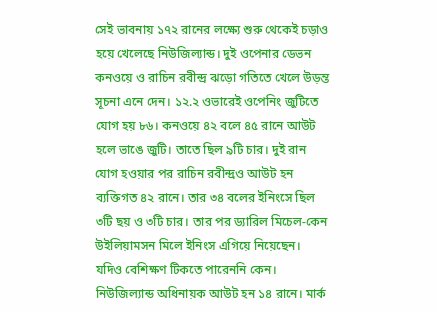সেই ভাবনায় ১৭২ রানের লক্ষ্যে শুরু থেকেই চড়াও হয়ে খেলেছে নিউজিল্যান্ড। দুই ওপেনার ডেভন কনওয়ে ও রাচিন রবীন্দ্র ঝড়ো গতিতে খেলে উড়ন্ত সূচনা এনে দেন। ১২.২ ওভারেই ওপেনিং জুটিতে যোগ হয় ৮৬। কনওয়ে ৪২ বলে ৪৫ রানে আউট হলে ভাঙে জুটি। তাতে ছিল ৯টি চার। দুই রান যোগ হওয়ার পর রাচিন রবীন্দ্রও আউট হন ব্যক্তিগত ৪২ রানে। তার ৩৪ বলের ইনিংসে ছিল ৩টি ছয় ও ৩টি চার। তার পর ড্যারিল মিচেল-কেন উইলিয়ামসন মিলে ইনিংস এগিয়ে নিয়েছেন। যদিও বেশিক্ষণ টিকতে পারেননি কেন। নিউজিল্যান্ড অধিনায়ক আউট হন ১৪ রানে। মার্ক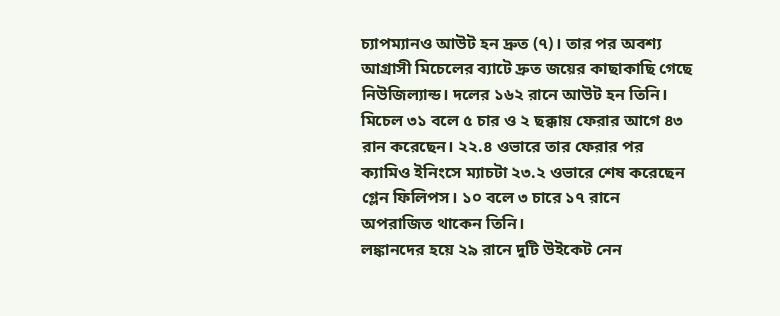চ্যাপম্যানও আউট হন দ্রুত (৭)। তার পর অবশ্য আগ্রাসী মিচেলের ব্যাটে দ্রুত জয়ের কাছাকাছি গেছে নিউজিল্যান্ড। দলের ১৬২ রানে আউট হন তিনি। মিচেল ৩১ বলে ৫ চার ও ২ ছক্কায় ফেরার আগে ৪৩ রান করেছেন। ২২.৪ ওভারে তার ফেরার পর ক্যামিও ইনিংসে ম্যাচটা ২৩.২ ওভারে শেষ করেছেন গ্লেন ফিলিপস। ১০ বলে ৩ চারে ১৭ রানে অপরাজিত থাকেন তিনি।
লঙ্কানদের হয়ে ২৯ রানে দুটি উইকেট নেন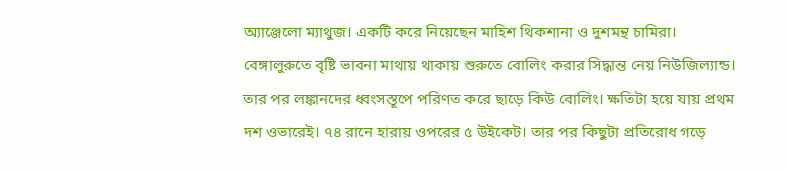অ্যাঞ্জেলো ম্যাথুজ। একটি করে নিয়েছেন মাহিশ থিকশানা ও দুশমন্থ চামিরা।
বেঙ্গালুরুতে বৃষ্টি ভাবনা মাথায় থাকায় শুরুতে বোলিং করার সিদ্ধান্ত নেয় নিউজিল্যান্ড। তার পর লঙ্কানদের ধ্বংসস্তূপে পরিণত করে ছাড়ে কিউ বোলিং। ক্ষতিটা হয়ে যায় প্রথম দশ ওভারেই। ৭৪ রানে হারায় ওপরের ৫ উইকেট। তার পর কিছুটা প্রতিরোধ গড়ে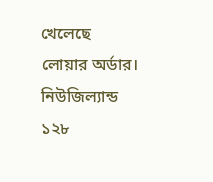খেলেছে লোয়ার অর্ডার। নিউজিল্যান্ড ১২৮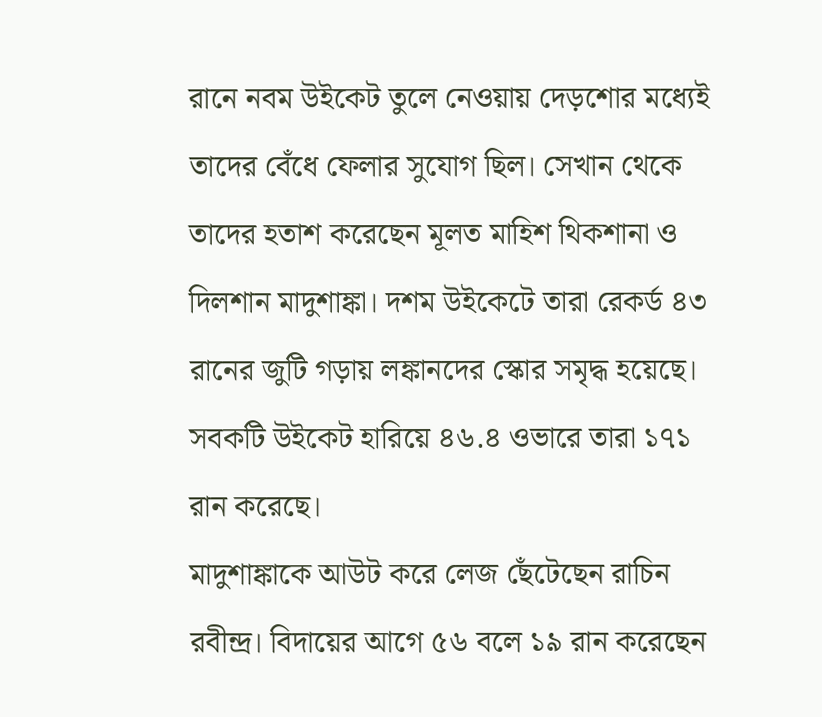রানে নবম উইকেট তুলে নেওয়ায় দেড়শোর মধ্যেই তাদের বেঁধে ফেলার সুযোগ ছিল। সেখান থেকে তাদের হতাশ করেছেন মূলত মাহিশ থিকশানা ও দিলশান মাদুশাঙ্কা। দশম উইকেটে তারা রেকর্ড ৪৩ রানের জুটি গড়ায় লঙ্কানদের স্কোর সমৃদ্ধ হয়েছে। সবকটি উইকেট হারিয়ে ৪৬.৪ ওভারে তারা ১৭১ রান করেছে।
মাদুশাঙ্কাকে আউট করে লেজ ছেঁটেছেন রাচিন রবীন্দ্র। বিদায়ের আগে ৫৬ বলে ১৯ রান করেছেন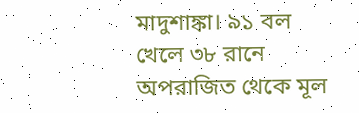মাদুশাঙ্কা। ৯১ বল খেলে ৩৮ রানে অপরাজিত থেকে মূল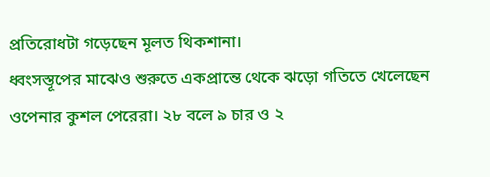প্রতিরোধটা গড়েছেন মূলত থিকশানা।
ধ্বংসস্তূপের মাঝেও শুরুতে একপ্রান্তে থেকে ঝড়ো গতিতে খেলেছেন ওপেনার কুশল পেরেরা। ২৮ বলে ৯ চার ও ২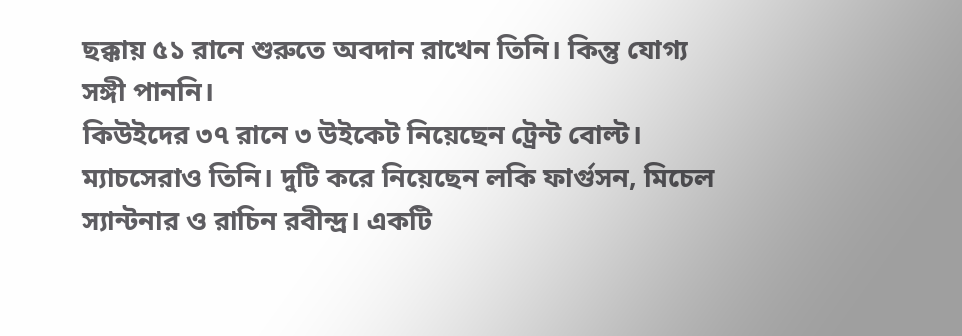ছক্কায় ৫১ রানে শুরুতে অবদান রাখেন তিনি। কিন্তু যোগ্য সঙ্গী পাননি।
কিউইদের ৩৭ রানে ৩ উইকেট নিয়েছেন ট্রেন্ট বোল্ট। ম্যাচসেরাও তিনি। দুটি করে নিয়েছেন লকি ফার্গুসন, মিচেল স্যান্টনার ও রাচিন রবীন্দ্র। একটি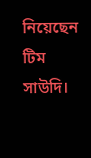নিয়েছেন টিম সাউদি।